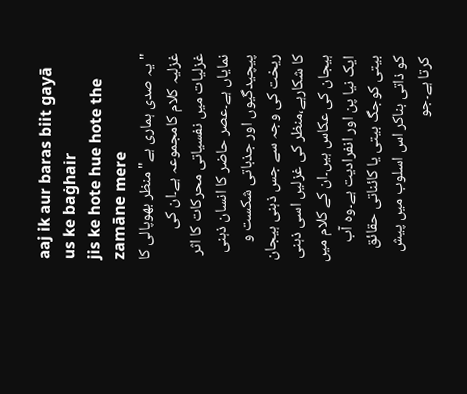aaj ik aur baras biit gayā us ke baġhair
jis ke hote hue hote the zamāne mere
"یہ صدی ہماری ہے"منظر بھوپالی کا غزلیہ کلام کامجموعہ ہے۔ان کی غزلیات میں نفسیاتی محرکات کا اثر نمایاں ہے۔عصر حاضر کا انسان ذہنی پیچیدگیوں اور جذباتی شکست و ریخت کی وجہ سے جس ذہنی ہیجان کا شکارہے،منظر کی غزلیں اسی ذہنی ہیجان کی عکاس ہیں۔ان کے کلام میں ایک نیا پن اور انفرادیت ہے۔وہ آب بیتی کوجگ بیتی یا کائناتی حقائق کو ذاتی بناکر اس اسلوب میں پیش کرتا ہے۔جو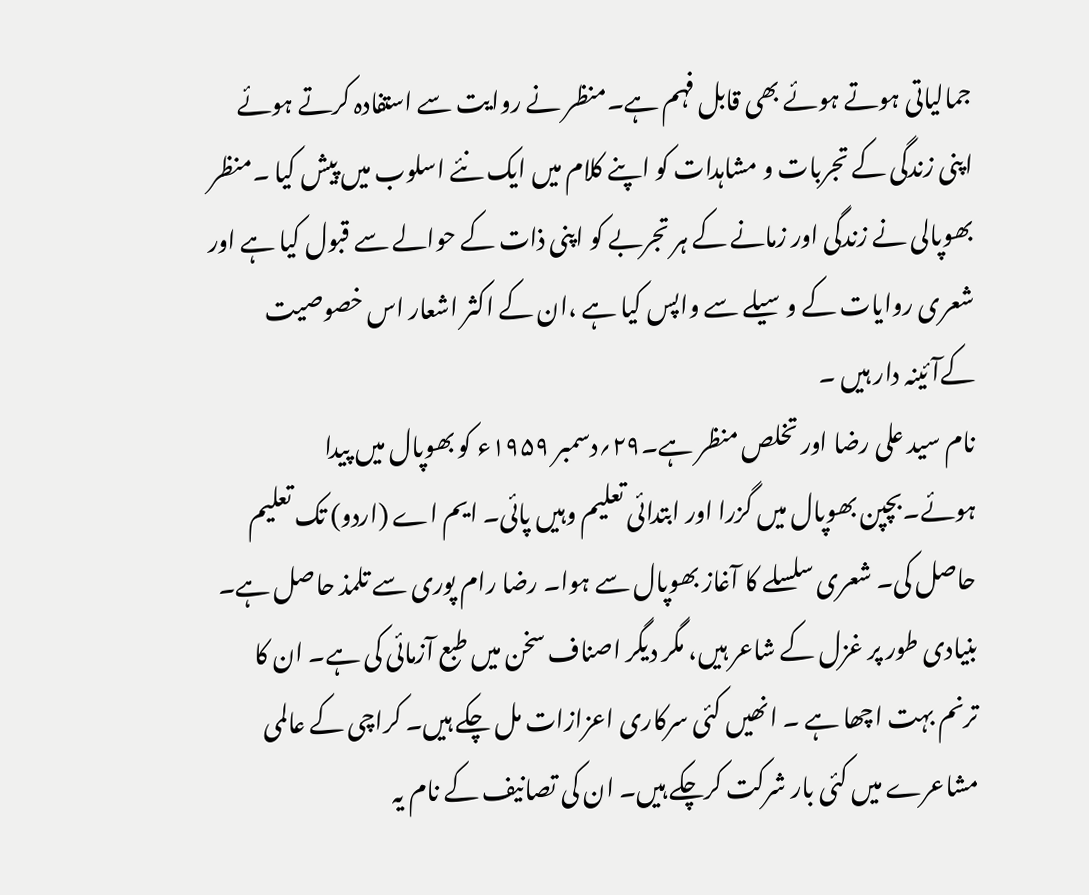جمالیاتی ہوتے ہوئے بھی قابل فہم ہے۔منظر نے روایت سے استفادہ کرتے ہوئے اپنی زندگی کے تجربات و مشاہدات کو اپنے کلام میں ایک نئے اسلوب میں پیش کیا ۔منظر بھوپالی نے زندگی اور زمانے کے ہر تجربے کو اپنی ذات کے حوالے سے قبول کیا ہے اور شعری روایات کے وسیلے سے واپس کیا ہے ،ان کے اکثر اشعار اس خصوصیت کےآئینہ دار ہیں ۔
نام سید علی رضا اور تخلص منظر ہے۔۲۹؍دسمبر ۱۹۵۹ء کو بھوپال میں پیدا ہوئے۔بچپن بھوپال میں گزرا اور ابتدائی تعلیم وہیں پائی۔ ایم اے (اردو) تک تعلیم حاصل کی۔ شعری سلسلے کا آغاز بھوپال سے ہوا۔ رضا رام پوری سے تلمذ حاصل ہے۔ بنیادی طور پر غزل کے شاعر ہیں، مگر دیگر اصناف سخن میں طبع آزمائی کی ہے۔ ان کا ترنم بہت اچھا ہے ۔ انھیں کئی سرکاری اعزازات مل چکے ہیں۔ کراچی کے عالمی مشاعرے میں کئی بار شرکت کرچکے ہیں۔ ان کی تصانیف کے نام یہ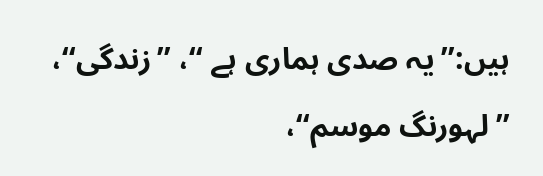ہیں:’’یہ صدی ہماری ہے ‘‘، ’’زندگی‘‘، ’’لہورنگ موسم‘‘،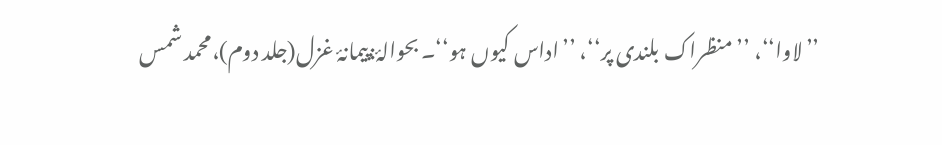’’لاوا‘‘، ’’منظراک بلندی پر‘‘، ’’اداس کیوں ہو‘‘۔ بحوالۂ:پیمانۂ غزل(جلد دوم)،محمد شمس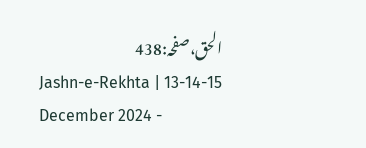الحق،صفحہ:438
Jashn-e-Rekhta | 13-14-15 December 2024 -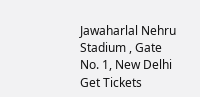Jawaharlal Nehru Stadium , Gate No. 1, New Delhi
Get Tickets